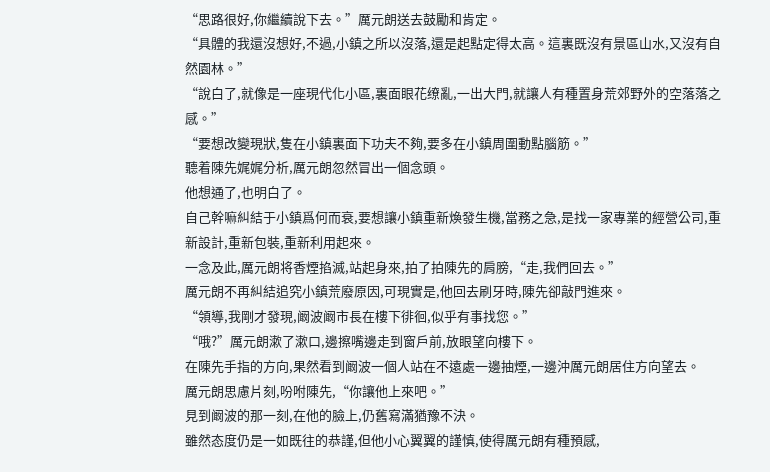“思路很好,你繼續說下去。”厲元朗送去鼓勵和肯定。
“具體的我還沒想好,不過,小鎮之所以沒落,還是起點定得太高。這裏既沒有景區山水,又沒有自然園林。”
“說白了,就像是一座現代化小區,裏面眼花缭亂,一出大門,就讓人有種置身荒郊野外的空落落之感。”
“要想改變現狀,隻在小鎮裏面下功夫不夠,要多在小鎮周圍動點腦筋。”
聽着陳先娓娓分析,厲元朗忽然冒出一個念頭。
他想通了,也明白了。
自己幹嘛糾結于小鎮爲何而衰,要想讓小鎮重新煥發生機,當務之急,是找一家專業的經營公司,重新設計,重新包裝,重新利用起來。
一念及此,厲元朗将香煙掐滅,站起身來,拍了拍陳先的肩膀,“走,我們回去。”
厲元朗不再糾結追究小鎮荒廢原因,可現實是,他回去刷牙時,陳先卻敲門進來。
“領導,我剛才發現,阚波阚市長在樓下徘徊,似乎有事找您。”
“哦?”厲元朗漱了漱口,邊擦嘴邊走到窗戶前,放眼望向樓下。
在陳先手指的方向,果然看到阚波一個人站在不遠處一邊抽煙,一邊沖厲元朗居住方向望去。
厲元朗思慮片刻,吩咐陳先,“你讓他上來吧。”
見到阚波的那一刻,在他的臉上,仍舊寫滿猶豫不決。
雖然态度仍是一如既往的恭謹,但他小心翼翼的謹慎,使得厲元朗有種預感,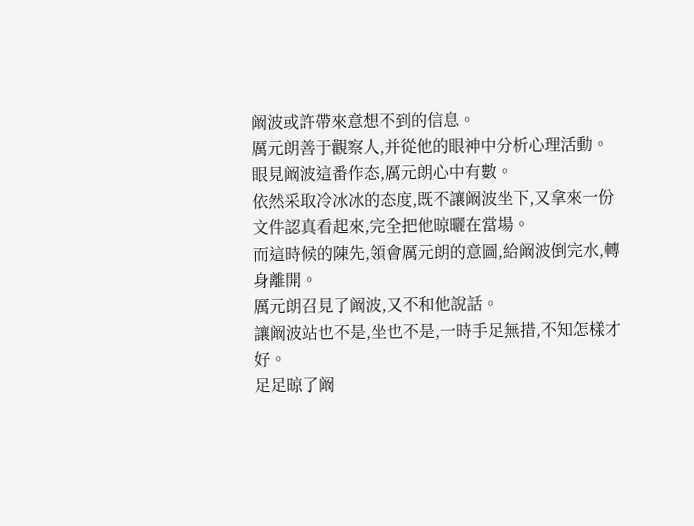阚波或許帶來意想不到的信息。
厲元朗善于觀察人,并從他的眼神中分析心理活動。
眼見阚波這番作态,厲元朗心中有數。
依然采取冷冰冰的态度,既不讓阚波坐下,又拿來一份文件認真看起來,完全把他晾曬在當場。
而這時候的陳先,領會厲元朗的意圖,給阚波倒完水,轉身離開。
厲元朗召見了阚波,又不和他說話。
讓阚波站也不是,坐也不是,一時手足無措,不知怎樣才好。
足足晾了阚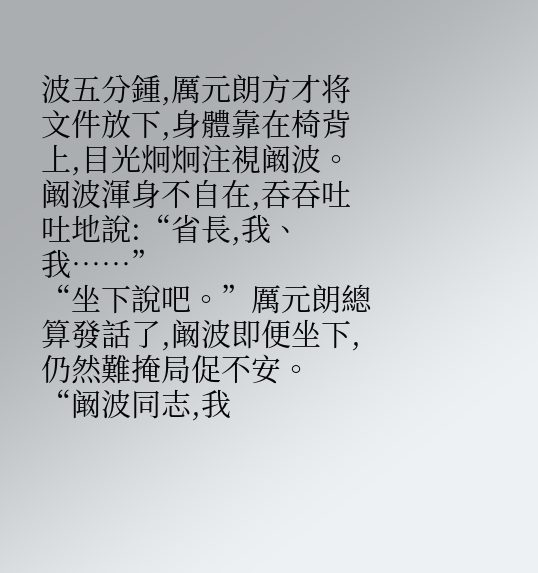波五分鍾,厲元朗方才将文件放下,身體靠在椅背上,目光炯炯注視阚波。
阚波渾身不自在,吞吞吐吐地說:“省長,我、我……”
“坐下說吧。”厲元朗總算發話了,阚波即便坐下,仍然難掩局促不安。
“阚波同志,我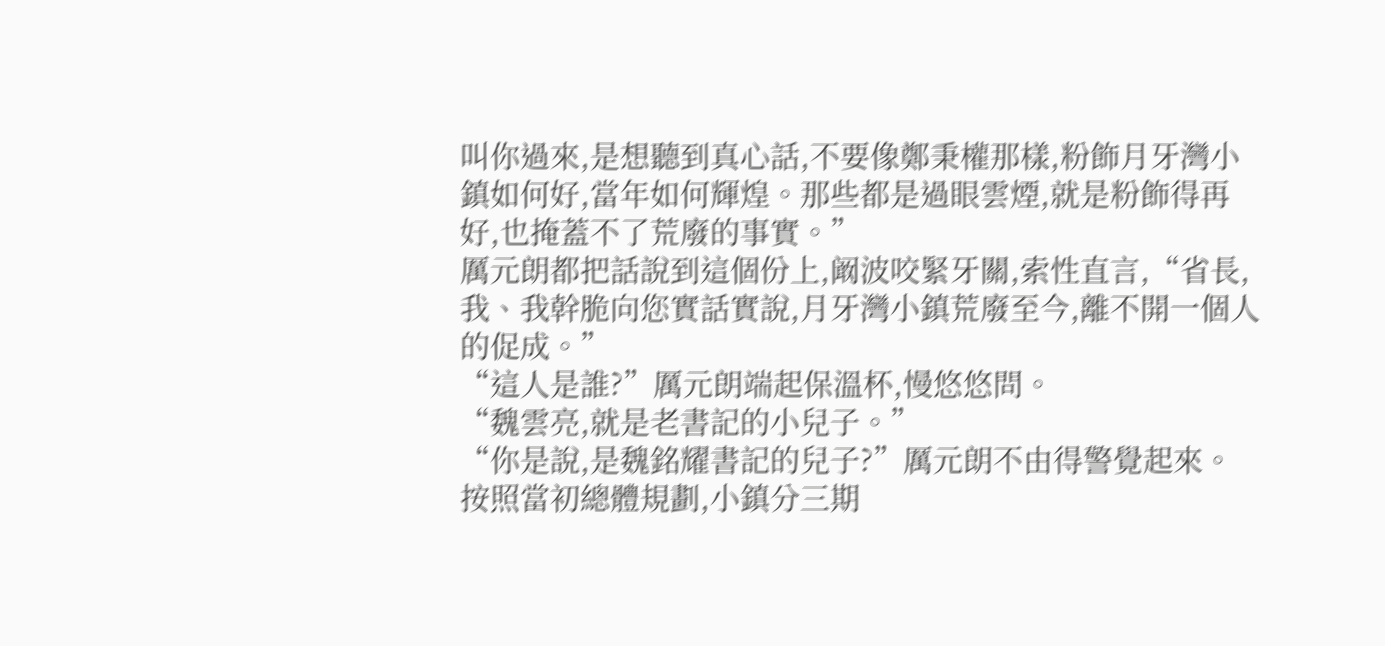叫你過來,是想聽到真心話,不要像鄭秉權那樣,粉飾月牙灣小鎮如何好,當年如何輝煌。那些都是過眼雲煙,就是粉飾得再好,也掩蓋不了荒廢的事實。”
厲元朗都把話說到這個份上,阚波咬緊牙關,索性直言,“省長,我、我幹脆向您實話實說,月牙灣小鎮荒廢至今,離不開一個人的促成。”
“這人是誰?”厲元朗端起保溫杯,慢悠悠問。
“魏雲亮,就是老書記的小兒子。”
“你是說,是魏銘耀書記的兒子?”厲元朗不由得警覺起來。
按照當初總體規劃,小鎮分三期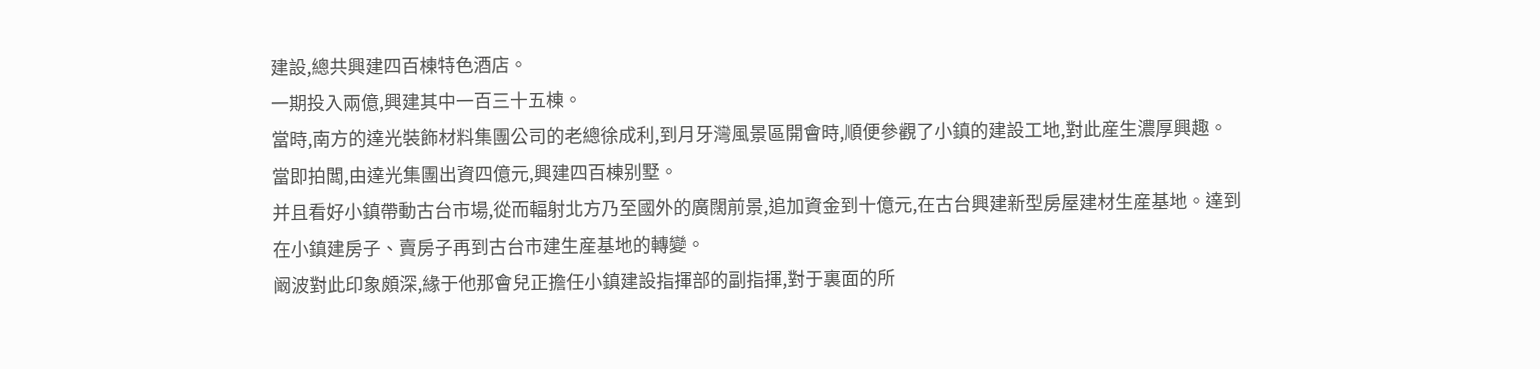建設,總共興建四百棟特色酒店。
一期投入兩億,興建其中一百三十五棟。
當時,南方的達光裝飾材料集團公司的老總徐成利,到月牙灣風景區開會時,順便參觀了小鎮的建設工地,對此産生濃厚興趣。
當即拍闆,由達光集團出資四億元,興建四百棟别墅。
并且看好小鎮帶動古台市場,從而輻射北方乃至國外的廣闊前景,追加資金到十億元,在古台興建新型房屋建材生産基地。達到在小鎮建房子、賣房子再到古台市建生産基地的轉變。
阚波對此印象頗深,緣于他那會兒正擔任小鎮建設指揮部的副指揮,對于裏面的所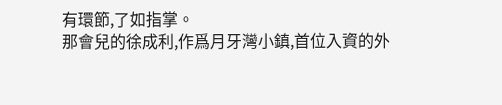有環節,了如指掌。
那會兒的徐成利,作爲月牙灣小鎮,首位入資的外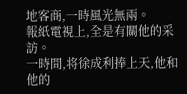地客商,一時風光無兩。
報紙電視上,全是有關他的采訪。
一時間,将徐成利捧上天,他和他的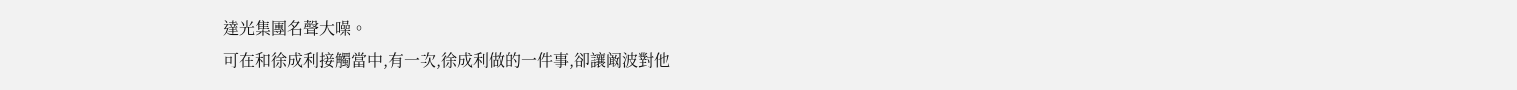達光集團名聲大噪。
可在和徐成利接觸當中,有一次,徐成利做的一件事,卻讓阚波對他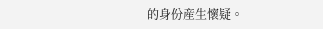的身份産生懷疑。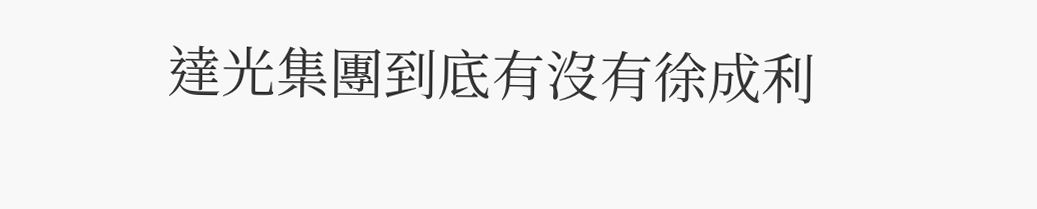達光集團到底有沒有徐成利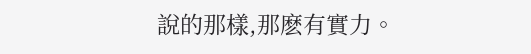說的那樣,那麽有實力。